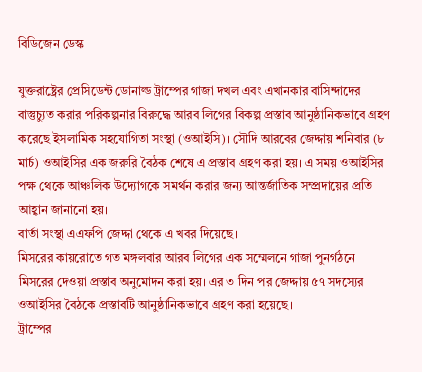বিডিজেন ডেস্ক

যুক্তরাষ্ট্রের প্রেসিডেন্ট ডোনাল্ড ট্রাম্পের গাজা দখল এবং এখানকার বাসিন্দাদের বাস্তুচ্যুত করার পরিকল্পনার বিরুদ্ধে আরব লিগের বিকল্প প্রস্তাব আনুষ্ঠানিকভাবে গ্রহণ করেছে ইসলামিক সহযোগিতা সংস্থা (ওআইসি)। সৌদি আরবের জেদ্দায় শনিবার (৮ মার্চ) ওআইসির এক জরুরি বৈঠক শেষে এ প্রস্তাব গ্রহণ করা হয়। এ সময় ওআইসির পক্ষ থেকে আঞ্চলিক উদ্যোগকে সমর্থন করার জন্য আন্তর্জাতিক সম্প্রদায়ের প্রতি আহ্বান জানানো হয়।
বার্তা সংস্থা এএফপি জেদ্দা থেকে এ খবর দিয়েছে।
মিসরের কায়রোতে গত মঙ্গলবার আরব লিগের এক সম্মেলনে গাজা পুনর্গঠনে মিসরের দেওয়া প্রস্তাব অনুমোদন করা হয়। এর ৩ দিন পর জেদ্দায় ৫৭ সদস্যের ওআইসির বৈঠকে প্রস্তাবটি আনুষ্ঠানিকভাবে গ্রহণ করা হয়েছে।
ট্রাম্পের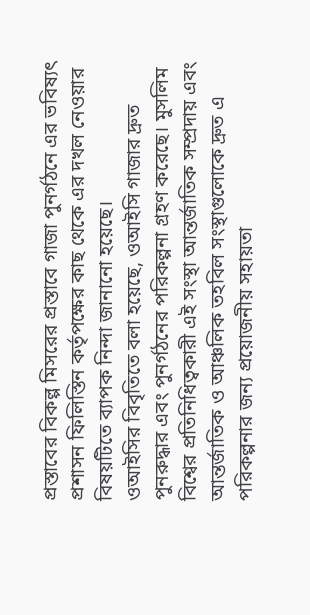প্রস্তাবের বিকল্প মিসরের প্রস্তাবে গাজা পুনর্গঠনে এর ভবিষ্যৎ প্রশাসন ফিলিস্তিন কর্তৃপক্ষের কাছ থেকে এর দখল নেওয়ার বিষয়টিতে ব্যাপক নিন্দা জানানো হয়েছে।
ওআইসির বিবৃতিতে বলা হয়েছে, ওআইসি গাজার দ্রুত পুনরুদ্ধার এবং পুনর্গঠনের পরিকল্পনা গ্রহণ করেছে। মুসলিম বিশ্বের প্রতিনিধিত্বকারী এই সংস্থা আন্তর্জাতিক সম্প্রদায় এবং আন্তর্জাতিক ও আঞ্চলিক তহবিল সংস্থাগুলোকে দ্রুত এ পরিকল্পনার জন্য প্রয়োজনীয় সহায়তা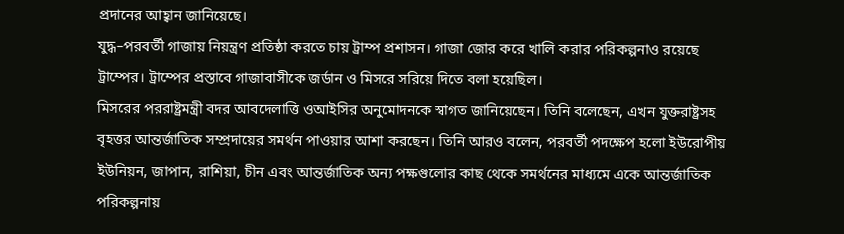প্রদানের আহ্বান জানিয়েছে।
যুদ্ধ–পরবর্তী গাজায় নিয়ন্ত্রণ প্রতিষ্ঠা করতে চায় ট্রাম্প প্রশাসন। গাজা জোর করে খালি করার পরিকল্পনাও রয়েছে ট্রাম্পের। ট্রাম্পের প্রস্তাবে গাজাবাসীকে জর্ডান ও মিসরে সরিয়ে দিতে বলা হয়েছিল।
মিসরের পররাষ্ট্রমন্ত্রী বদর আবদেলাত্তি ওআইসির অনুমোদনকে স্বাগত জানিয়েছেন। তিনি বলেছেন, এখন যুক্তরাষ্ট্রসহ বৃহত্তর আন্তর্জাতিক সম্প্রদায়ের সমর্থন পাওয়ার আশা করছেন। তিনি আরও বলেন, পরবর্তী পদক্ষেপ হলো ইউরোপীয় ইউনিয়ন, জাপান, রাশিয়া, চীন এবং আন্তর্জাতিক অন্য পক্ষগুলোর কাছ থেকে সমর্থনের মাধ্যমে একে আন্তর্জাতিক পরিকল্পনায়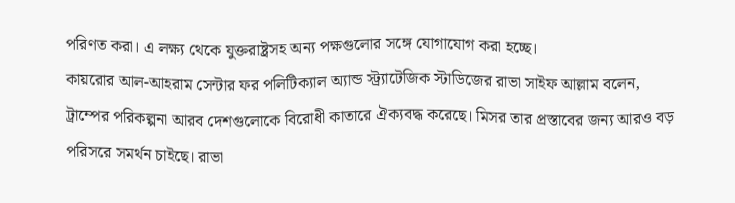পরিণত করা। এ লক্ষ্য থেকে যুক্তরাষ্ট্রসহ অন্য পক্ষগুলোর সঙ্গে যোগাযোগ করা হচ্ছে।
কায়রোর আল-আহরাম সেন্টার ফর পলিটিক্যাল অ্যান্ড স্ট্র্যাটেজিক স্টাডিজের রাভা সাইফ আল্লাম বলেন, ট্রাম্পের পরিকল্পনা আরব দেশগুলোকে বিরোধী কাতারে ঐক্যবদ্ধ করেছে। মিসর তার প্রস্তাবের জন্য আরও বড় পরিসরে সমর্থন চাইছে। রাভা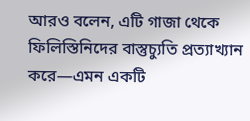আরও বলেন, এটি গাজা থেকে ফিলিস্তিনিদের বাস্তুচ্যুতি প্রত্যাখ্যান করে—এমন একটি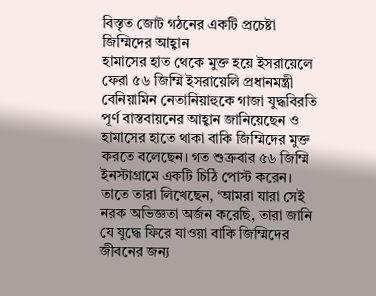বিস্তৃত জোট গঠনের একটি প্রচেষ্টা
জিম্মিদের আহ্বান
হামাসের হাত থেকে মুক্ত হয়ে ইসরায়েলে ফেরা ৫৬ জিম্মি ইসরায়েলি প্রধানমন্ত্রী বেনিয়ামিন নেতানিয়াহুকে গাজা যুদ্ধবিরতি পূর্ণ বাস্তবায়নের আহ্বান জানিয়েছেন ও হামাসের হাতে থাকা বাকি জিম্মিদের মুক্ত করতে বলেছেন। গত শুক্রবার ৫৬ জিম্মি ইনস্টাগ্রামে একটি চিঠি পোস্ট করেন। তাতে তারা লিখেছেন, ‘আমরা যারা সেই নরক অভিজ্ঞতা অর্জন করেছি, তারা জানি যে যুদ্ধে ফিরে যাওয়া বাকি জিম্মিদের জীবনের জন্য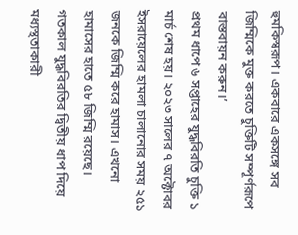হুমকিস্বরূপ। একবারে একসঙ্গে সব জিম্মিকে মুক্ত করতে চুক্তিটি সম্পূর্ণরূপে বাস্তবায়ন করুন।’
প্রথম ধাপে ৬ সপ্তাহের যুদ্ধবিরতি চুক্তি ১ মার্চ শেষ হয়। ২০২৩ সালের ৭ অক্টোবর ইসরায়েলের হামলা চালানোর সময় ২৫১ জনকে জিম্মি করে হামাস। এখনো হামাসের হাতে ৫৮ জিম্মি রয়েছে।
গতকাল যুদ্ধবিরতির দ্বিতীয় ধাপ দিয়ে মধ্যস্থতাকারী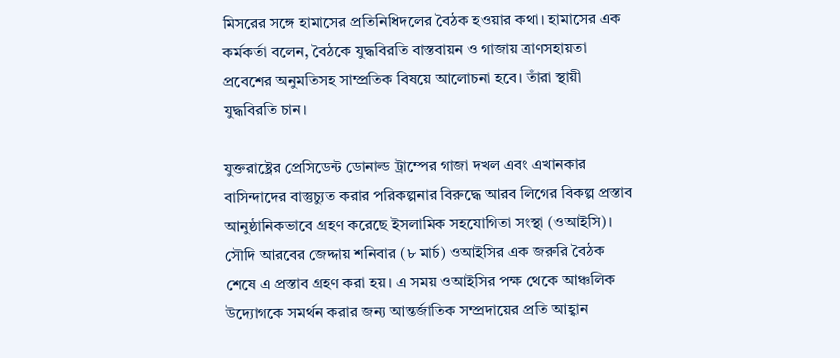মিসরের সঙ্গে হামাসের প্রতিনিধিদলের বৈঠক হওয়ার কথা। হামাসের এক কর্মকর্তা বলেন, বৈঠকে যুদ্ধবিরতি বাস্তবায়ন ও গাজায় ত্রাণসহায়তা প্রবেশের অনুমতিসহ সাম্প্রতিক বিষয়ে আলোচনা হবে। তাঁরা স্থায়ী যুদ্ধবিরতি চান।

যুক্তরাষ্ট্রের প্রেসিডেন্ট ডোনাল্ড ট্রাম্পের গাজা দখল এবং এখানকার বাসিন্দাদের বাস্তুচ্যুত করার পরিকল্পনার বিরুদ্ধে আরব লিগের বিকল্প প্রস্তাব আনুষ্ঠানিকভাবে গ্রহণ করেছে ইসলামিক সহযোগিতা সংস্থা (ওআইসি)। সৌদি আরবের জেদ্দায় শনিবার (৮ মার্চ) ওআইসির এক জরুরি বৈঠক শেষে এ প্রস্তাব গ্রহণ করা হয়। এ সময় ওআইসির পক্ষ থেকে আঞ্চলিক উদ্যোগকে সমর্থন করার জন্য আন্তর্জাতিক সম্প্রদায়ের প্রতি আহ্বান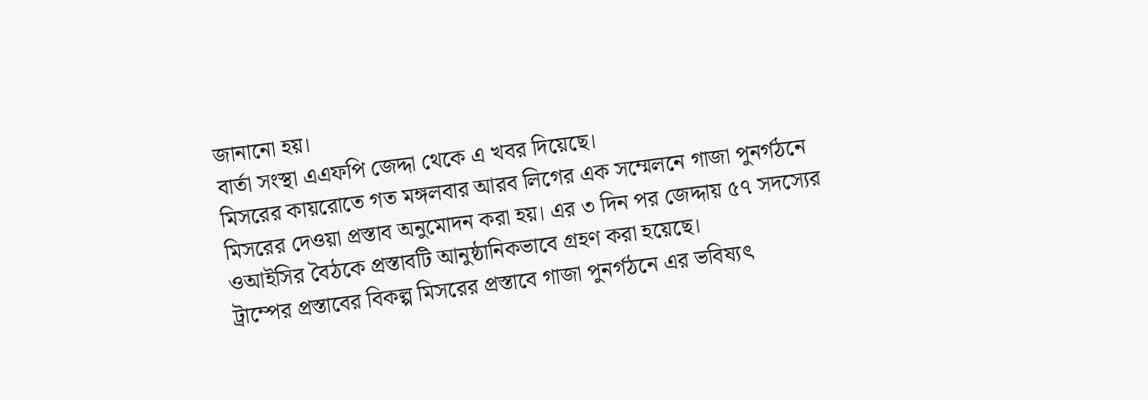জানানো হয়।
বার্তা সংস্থা এএফপি জেদ্দা থেকে এ খবর দিয়েছে।
মিসরের কায়রোতে গত মঙ্গলবার আরব লিগের এক সম্মেলনে গাজা পুনর্গঠনে মিসরের দেওয়া প্রস্তাব অনুমোদন করা হয়। এর ৩ দিন পর জেদ্দায় ৫৭ সদস্যের ওআইসির বৈঠকে প্রস্তাবটি আনুষ্ঠানিকভাবে গ্রহণ করা হয়েছে।
ট্রাম্পের প্রস্তাবের বিকল্প মিসরের প্রস্তাবে গাজা পুনর্গঠনে এর ভবিষ্যৎ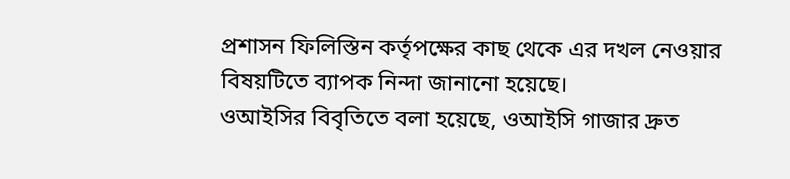প্রশাসন ফিলিস্তিন কর্তৃপক্ষের কাছ থেকে এর দখল নেওয়ার বিষয়টিতে ব্যাপক নিন্দা জানানো হয়েছে।
ওআইসির বিবৃতিতে বলা হয়েছে, ওআইসি গাজার দ্রুত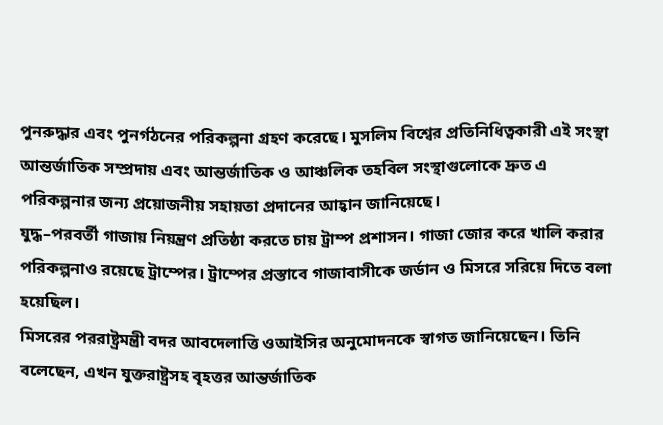পুনরুদ্ধার এবং পুনর্গঠনের পরিকল্পনা গ্রহণ করেছে। মুসলিম বিশ্বের প্রতিনিধিত্বকারী এই সংস্থা আন্তর্জাতিক সম্প্রদায় এবং আন্তর্জাতিক ও আঞ্চলিক তহবিল সংস্থাগুলোকে দ্রুত এ পরিকল্পনার জন্য প্রয়োজনীয় সহায়তা প্রদানের আহ্বান জানিয়েছে।
যুদ্ধ–পরবর্তী গাজায় নিয়ন্ত্রণ প্রতিষ্ঠা করতে চায় ট্রাম্প প্রশাসন। গাজা জোর করে খালি করার পরিকল্পনাও রয়েছে ট্রাম্পের। ট্রাম্পের প্রস্তাবে গাজাবাসীকে জর্ডান ও মিসরে সরিয়ে দিতে বলা হয়েছিল।
মিসরের পররাষ্ট্রমন্ত্রী বদর আবদেলাত্তি ওআইসির অনুমোদনকে স্বাগত জানিয়েছেন। তিনি বলেছেন, এখন যুক্তরাষ্ট্রসহ বৃহত্তর আন্তর্জাতিক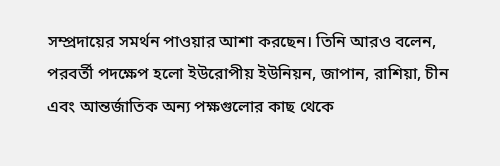সম্প্রদায়ের সমর্থন পাওয়ার আশা করছেন। তিনি আরও বলেন, পরবর্তী পদক্ষেপ হলো ইউরোপীয় ইউনিয়ন, জাপান, রাশিয়া, চীন এবং আন্তর্জাতিক অন্য পক্ষগুলোর কাছ থেকে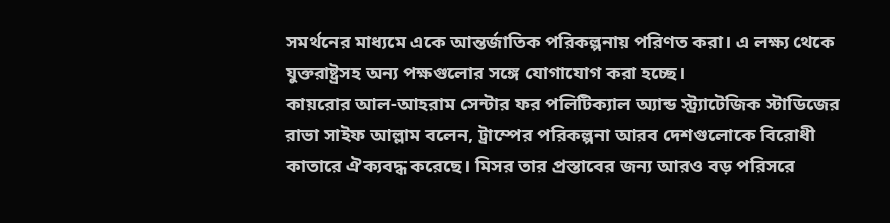সমর্থনের মাধ্যমে একে আন্তর্জাতিক পরিকল্পনায় পরিণত করা। এ লক্ষ্য থেকে যুক্তরাষ্ট্রসহ অন্য পক্ষগুলোর সঙ্গে যোগাযোগ করা হচ্ছে।
কায়রোর আল-আহরাম সেন্টার ফর পলিটিক্যাল অ্যান্ড স্ট্র্যাটেজিক স্টাডিজের রাভা সাইফ আল্লাম বলেন, ট্রাম্পের পরিকল্পনা আরব দেশগুলোকে বিরোধী কাতারে ঐক্যবদ্ধ করেছে। মিসর তার প্রস্তাবের জন্য আরও বড় পরিসরে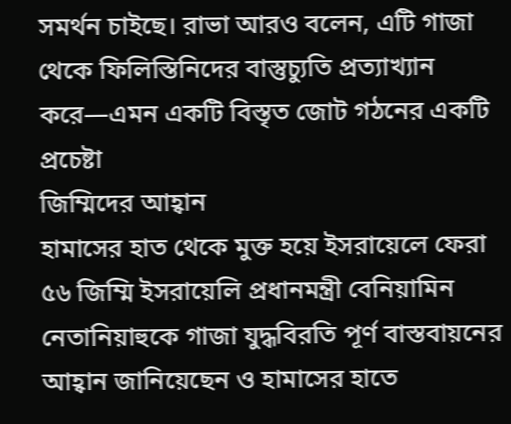সমর্থন চাইছে। রাভা আরও বলেন, এটি গাজা থেকে ফিলিস্তিনিদের বাস্তুচ্যুতি প্রত্যাখ্যান করে—এমন একটি বিস্তৃত জোট গঠনের একটি প্রচেষ্টা
জিম্মিদের আহ্বান
হামাসের হাত থেকে মুক্ত হয়ে ইসরায়েলে ফেরা ৫৬ জিম্মি ইসরায়েলি প্রধানমন্ত্রী বেনিয়ামিন নেতানিয়াহুকে গাজা যুদ্ধবিরতি পূর্ণ বাস্তবায়নের আহ্বান জানিয়েছেন ও হামাসের হাতে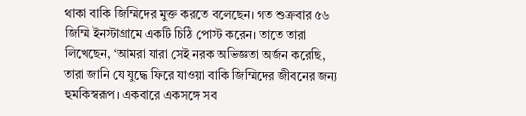থাকা বাকি জিম্মিদের মুক্ত করতে বলেছেন। গত শুক্রবার ৫৬ জিম্মি ইনস্টাগ্রামে একটি চিঠি পোস্ট করেন। তাতে তারা লিখেছেন, ‘আমরা যারা সেই নরক অভিজ্ঞতা অর্জন করেছি, তারা জানি যে যুদ্ধে ফিরে যাওয়া বাকি জিম্মিদের জীবনের জন্য হুমকিস্বরূপ। একবারে একসঙ্গে সব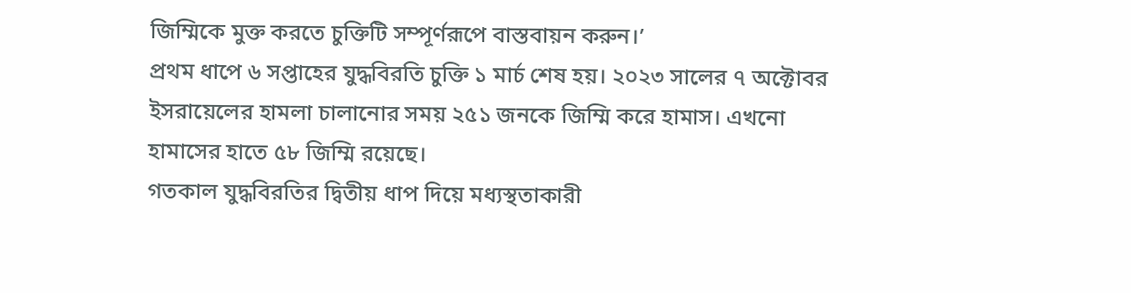জিম্মিকে মুক্ত করতে চুক্তিটি সম্পূর্ণরূপে বাস্তবায়ন করুন।’
প্রথম ধাপে ৬ সপ্তাহের যুদ্ধবিরতি চুক্তি ১ মার্চ শেষ হয়। ২০২৩ সালের ৭ অক্টোবর ইসরায়েলের হামলা চালানোর সময় ২৫১ জনকে জিম্মি করে হামাস। এখনো হামাসের হাতে ৫৮ জিম্মি রয়েছে।
গতকাল যুদ্ধবিরতির দ্বিতীয় ধাপ দিয়ে মধ্যস্থতাকারী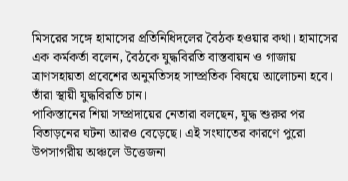মিসরের সঙ্গে হামাসের প্রতিনিধিদলের বৈঠক হওয়ার কথা। হামাসের এক কর্মকর্তা বলেন, বৈঠকে যুদ্ধবিরতি বাস্তবায়ন ও গাজায় ত্রাণসহায়তা প্রবেশের অনুমতিসহ সাম্প্রতিক বিষয়ে আলোচনা হবে। তাঁরা স্থায়ী যুদ্ধবিরতি চান।
পাকিস্তানের শিয়া সম্প্রদায়ের নেতারা বলছেন, যুদ্ধ শুরুর পর বিতাড়নের ঘটনা আরও বেড়েছে। এই সংঘাতের কারণে পুরো উপসাগরীয় অঞ্চলে উত্তেজনা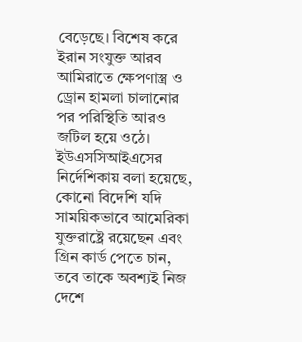বেড়েছে। বিশেষ করে ইরান সংযুক্ত আরব আমিরাতে ক্ষেপণাস্ত্র ও ড্রোন হামলা চালানোর পর পরিস্থিতি আরও জটিল হয়ে ওঠে।
ইউএসসিআইএসের নির্দেশিকায় বলা হয়েছে, কোনো বিদেশি যদি সাময়িকভাবে আমেরিকা যুক্তরাষ্ট্রে রয়েছেন এবং গ্রিন কার্ড পেতে চান, তবে তাকে অবশ্যই নিজ দেশে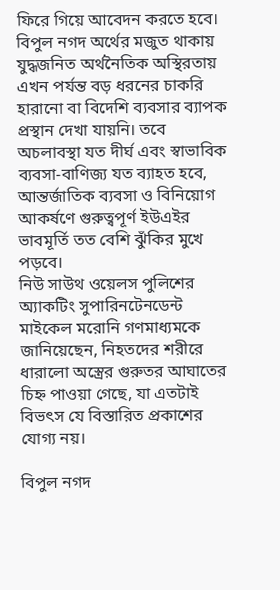ফিরে গিয়ে আবেদন করতে হবে।
বিপুল নগদ অর্থের মজুত থাকায় যুদ্ধজনিত অর্থনৈতিক অস্থিরতায় এখন পর্যন্ত বড় ধরনের চাকরি হারানো বা বিদেশি ব্যবসার ব্যাপক প্রস্থান দেখা যায়নি। তবে অচলাবস্থা যত দীর্ঘ এবং স্বাভাবিক ব্যবসা-বাণিজ্য যত ব্যাহত হবে, আন্তর্জাতিক ব্যবসা ও বিনিয়োগ আকর্ষণে গুরুত্বপূর্ণ ইউএইর ভাবমূর্তি তত বেশি ঝুঁকির মুখে পড়বে।
নিউ সাউথ ওয়েলস পুলিশের অ্যাকটিং সুপারিনটেনডেন্ট মাইকেল মরোনি গণমাধ্যমকে জানিয়েছেন, নিহতদের শরীরে ধারালো অস্ত্রের গুরুতর আঘাতের চিহ্ন পাওয়া গেছে, যা এতটাই বিভৎস যে বিস্তারিত প্রকাশের যোগ্য নয়।

বিপুল নগদ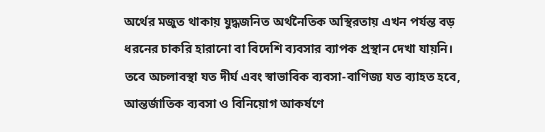অর্থের মজুত থাকায় যুদ্ধজনিত অর্থনৈতিক অস্থিরতায় এখন পর্যন্ত বড় ধরনের চাকরি হারানো বা বিদেশি ব্যবসার ব্যাপক প্রস্থান দেখা যায়নি। তবে অচলাবস্থা যত দীর্ঘ এবং স্বাভাবিক ব্যবসা-বাণিজ্য যত ব্যাহত হবে, আন্তর্জাতিক ব্যবসা ও বিনিয়োগ আকর্ষণে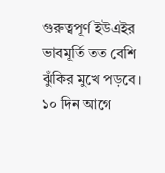গুরুত্বপূর্ণ ইউএইর ভাবমূর্তি তত বেশি ঝুঁকির মুখে পড়বে।
১০ দিন আগে